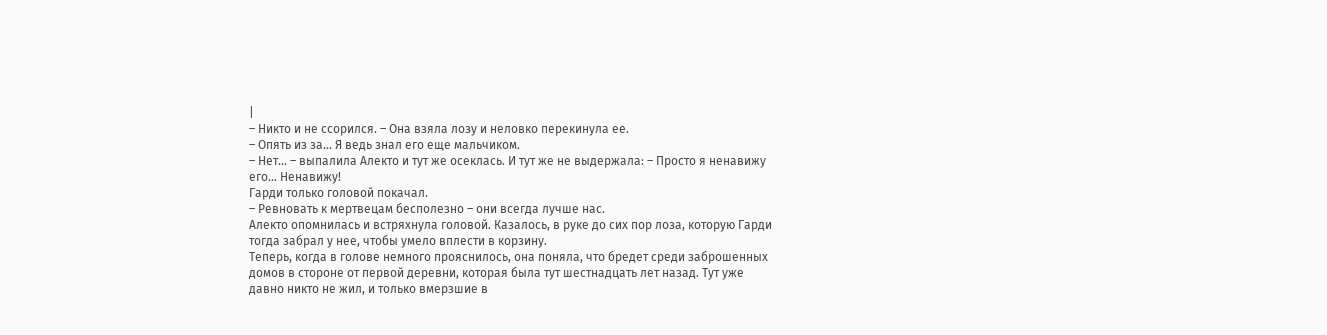|
– Никто и не ссорился. – Она взяла лозу и неловко перекинула ее.
– Опять из за… Я ведь знал его еще мальчиком.
– Нет… – выпалила Алекто и тут же осеклась. И тут же не выдержала: – Просто я ненавижу его… Ненавижу!
Гарди только головой покачал.
– Ревновать к мертвецам бесполезно – они всегда лучше нас.
Алекто опомнилась и встряхнула головой. Казалось, в руке до сих пор лоза, которую Гарди тогда забрал у нее, чтобы умело вплести в корзину.
Теперь, когда в голове немного прояснилось, она поняла, что бредет среди заброшенных домов в стороне от первой деревни, которая была тут шестнадцать лет назад. Тут уже давно никто не жил, и только вмерзшие в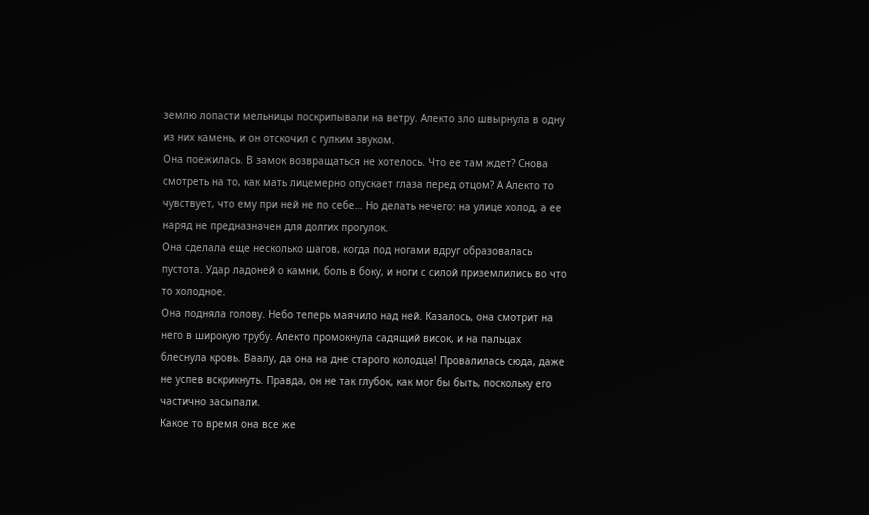землю лопасти мельницы поскрипывали на ветру. Алекто зло швырнула в одну из них камень, и он отскочил с гулким звуком.
Она поежилась. В замок возвращаться не хотелось. Что ее там ждет? Снова смотреть на то, как мать лицемерно опускает глаза перед отцом? А Алекто то чувствует, что ему при ней не по себе… Но делать нечего: на улице холод, а ее наряд не предназначен для долгих прогулок.
Она сделала еще несколько шагов, когда под ногами вдруг образовалась пустота. Удар ладоней о камни, боль в боку, и ноги с силой приземлились во что то холодное.
Она подняла голову. Небо теперь маячило над ней. Казалось, она смотрит на него в широкую трубу. Алекто промокнула садящий висок, и на пальцах блеснула кровь. Ваалу, да она на дне старого колодца! Провалилась сюда, даже не успев вскрикнуть. Правда, он не так глубок, как мог бы быть, поскольку его частично засыпали.
Какое то время она все же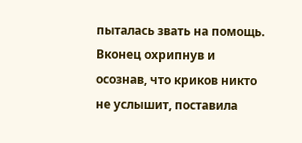пыталась звать на помощь. Вконец охрипнув и осознав, что криков никто не услышит, поставила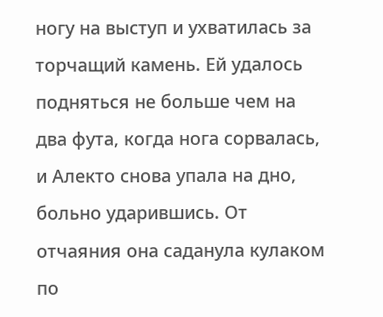ногу на выступ и ухватилась за торчащий камень. Ей удалось подняться не больше чем на два фута, когда нога сорвалась, и Алекто снова упала на дно, больно ударившись. От отчаяния она саданула кулаком по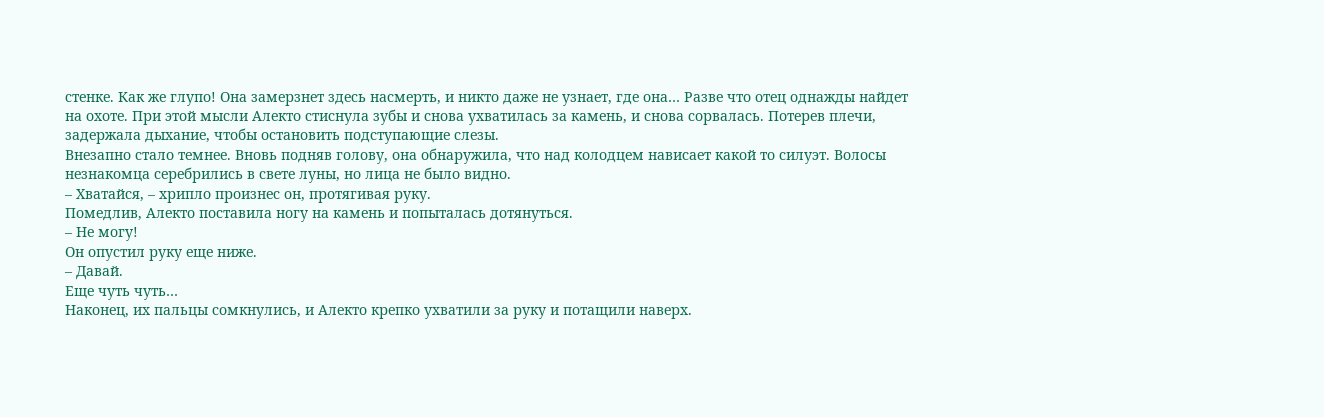стенке. Как же глупо! Она замерзнет здесь насмерть, и никто даже не узнает, где она… Разве что отец однажды найдет на охоте. При этой мысли Алекто стиснула зубы и снова ухватилась за камень, и снова сорвалась. Потерев плечи, задержала дыхание, чтобы остановить подступающие слезы.
Внезапно стало темнее. Вновь подняв голову, она обнаружила, что над колодцем нависает какой то силуэт. Волосы незнакомца серебрились в свете луны, но лица не было видно.
– Хватайся, – хрипло произнес он, протягивая руку.
Помедлив, Алекто поставила ногу на камень и попыталась дотянуться.
– Не могу!
Он опустил руку еще ниже.
– Давай.
Еще чуть чуть…
Наконец, их пальцы сомкнулись, и Алекто крепко ухватили за руку и потащили наверх.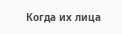Когда их лица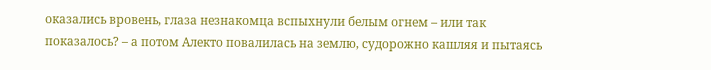оказались вровень, глаза незнакомца вспыхнули белым огнем – или так показалось? – а потом Алекто повалилась на землю, судорожно кашляя и пытаясь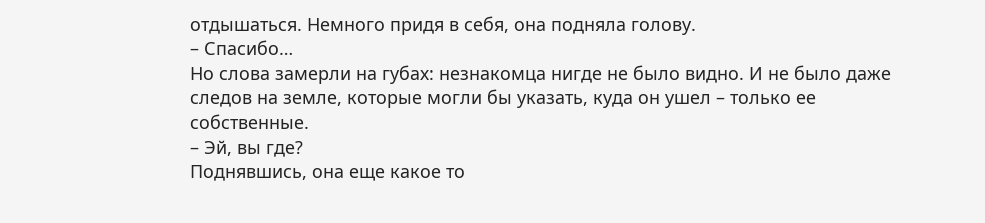отдышаться. Немного придя в себя, она подняла голову.
– Спасибо…
Но слова замерли на губах: незнакомца нигде не было видно. И не было даже следов на земле, которые могли бы указать, куда он ушел – только ее собственные.
– Эй, вы где?
Поднявшись, она еще какое то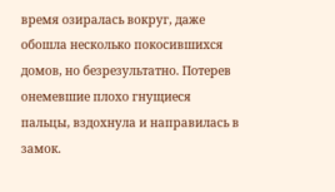время озиралась вокруг, даже обошла несколько покосившихся домов, но безрезультатно. Потерев онемевшие плохо гнущиеся пальцы, вздохнула и направилась в замок.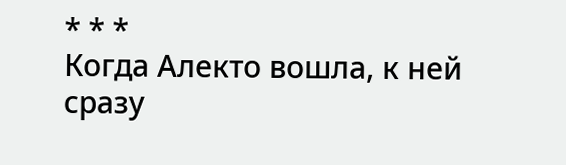* * *
Когда Алекто вошла, к ней сразу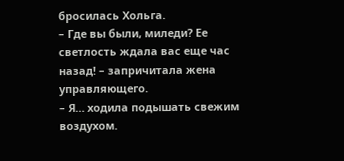бросилась Хольга.
– Где вы были, миледи? Ее светлость ждала вас еще час назад! – запричитала жена управляющего.
– Я… ходила подышать свежим воздухом.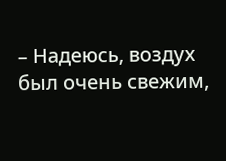– Надеюсь, воздух был очень свежим,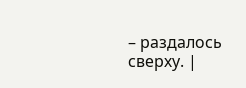– раздалось сверху. |